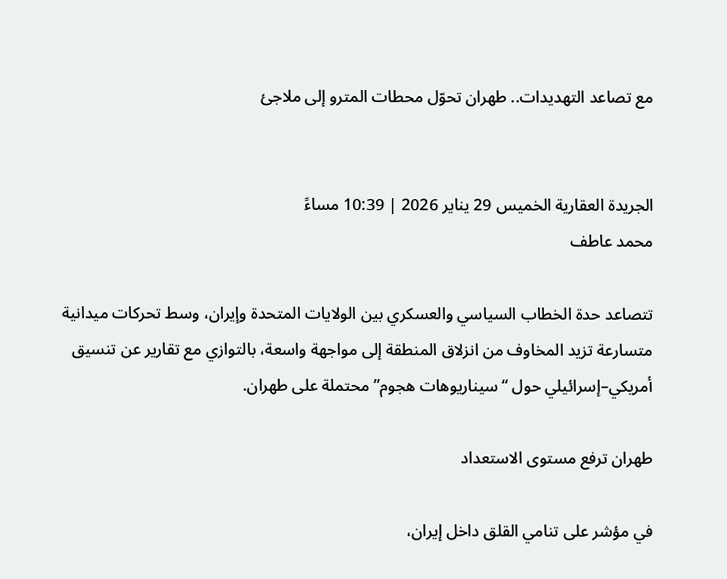مع تصاعد التهديدات.. طهران تحوّل محطات المترو إلى ملاجئ


الجريدة العقارية الخميس 29 يناير 2026 | 10:39 مساءً
محمد عاطف

تتصاعد حدة الخطاب السياسي والعسكري بين الولايات المتحدة وإيران، وسط تحركات ميدانية متسارعة تزيد المخاوف من انزلاق المنطقة إلى مواجهة واسعة، بالتوازي مع تقارير عن تنسيق أمريكي–إسرائيلي حول “سيناريوهات هجوم” محتملة على طهران.

طهران ترفع مستوى الاستعداد

في مؤشر على تنامي القلق داخل إيران،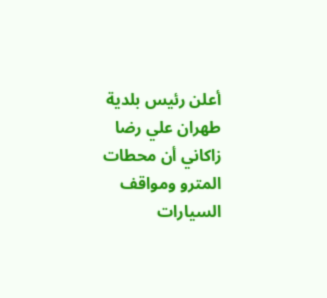أعلن رئيس بلدية طهران علي رضا زاكاني أن محطات المترو ومواقف السيارات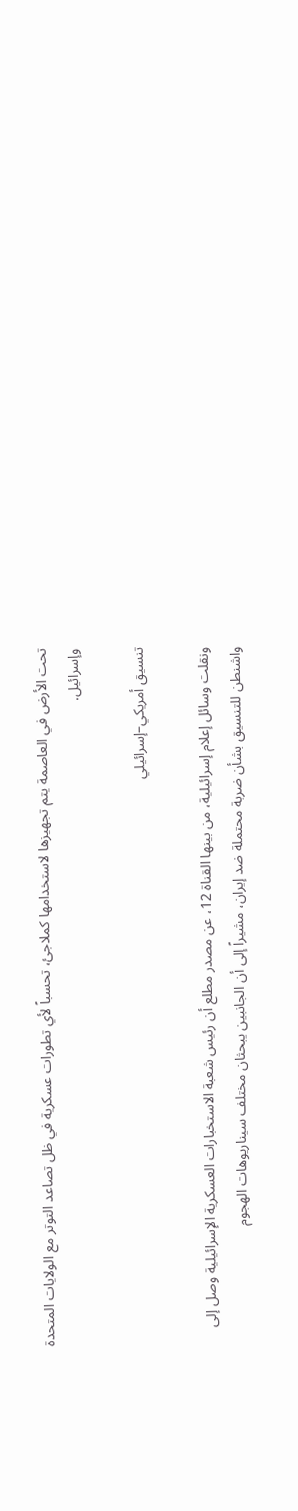تحت الأرض في العاصمة يتم تجهيزها لاستخدامها كملاجئ، تحسباً لأي تطورات عسكرية في ظل تصاعد التوتر مع الولايات المتحدة وإسرائيل.

تنسيق أمريكي–إسرائيلي

ونقلت وسائل إعلام إسرائيلية، من بينها القناة 12، عن مصدر مطلع أن رئيس شعبة الاستخبارات العسكرية الإسرائيلية وصل إلى واشنطن للتنسيق بشأن ضربة محتملة ضد إيران، مشيراً إلى أن الجانبين يبحثان مختلف سيناريوهات الهجوم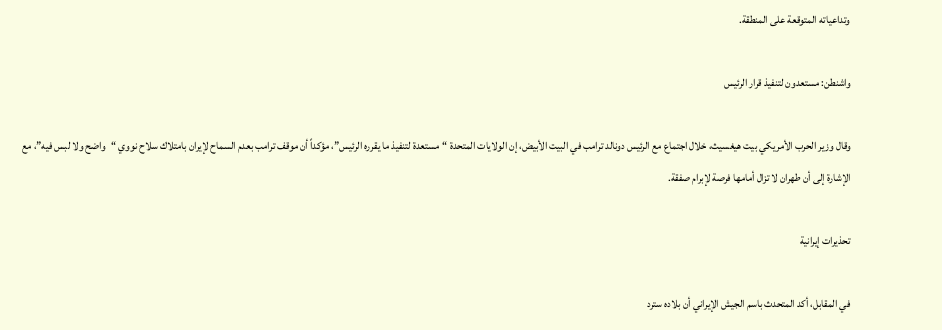وتداعياته المتوقعة على المنطقة.

واشنطن: مستعدون لتنفيذ قرار الرئيس

وقال وزير الحرب الأمريكي بيت هيغسيث، خلال اجتماع مع الرئيس دونالد ترامب في البيت الأبيض، إن الولايات المتحدة “مستعدة لتنفيذ ما يقرره الرئيس”، مؤكداً أن موقف ترامب بعدم السماح لإيران بامتلاك سلاح نووي “واضح ولا لبس فيه”، مع الإشارة إلى أن طهران لا تزال أمامها فرصة لإبرام صفقة.

تحذيرات إيرانية

في المقابل، أكد المتحدث باسم الجيش الإيراني أن بلاده سترد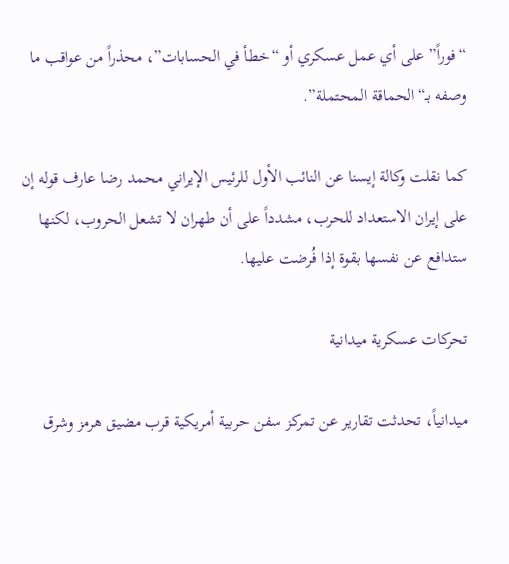“فوراً” على أي عمل عسكري أو “خطأ في الحسابات”، محذراً من عواقب ما وصفه بـ“الحماقة المحتملة”.

كما نقلت وكالة إيسنا عن النائب الأول للرئيس الإيراني محمد رضا عارف قوله إن على إيران الاستعداد للحرب، مشدداً على أن طهران لا تشعل الحروب، لكنها ستدافع عن نفسها بقوة إذا فُرضت عليها.

تحركات عسكرية ميدانية

ميدانياً، تحدثت تقارير عن تمركز سفن حربية أمريكية قرب مضيق هرمز وشرق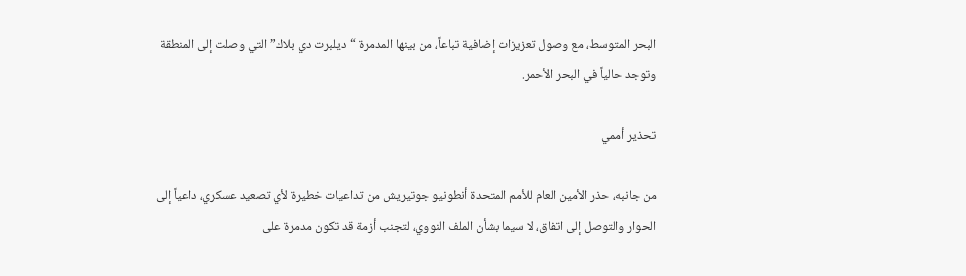البحر المتوسط، مع وصول تعزيزات إضافية تباعاً، من بينها المدمرة “ديلبرت دي بلاك” التي وصلت إلى المنطقة وتوجد حالياً في البحر الأحمر.

تحذير أممي

من جانبه، حذر الأمين العام للأمم المتحدة أنطونيو جوتيريش من تداعيات خطيرة لأي تصعيد عسكري، داعياً إلى الحوار والتوصل إلى اتفاق، لا سيما بشأن الملف النووي، لتجنب أزمة قد تكون مدمرة على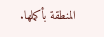المنطقة بأكملها.